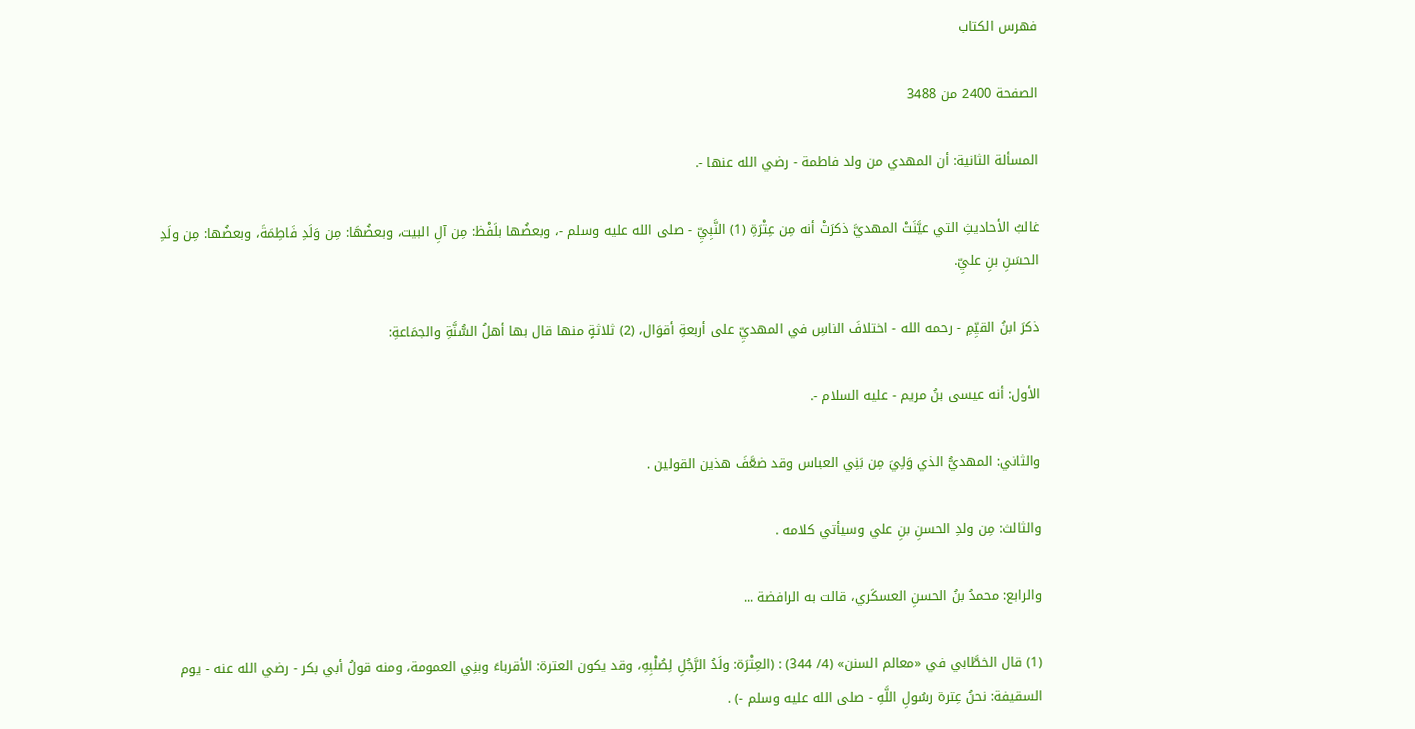فهرس الكتاب

الصفحة 2400 من 3488

المسألة الثانية: أن المهدي من ولد فاطمة - رضي الله عنها -.

غالبُ الأحاديثِ التي عيَّنَتْ المهديَّ ذكرَتْ أنه مِن عِتْرَةِ (1) النَّبِيِّ - صلى الله عليه وسلم -، وبعضُها بلَفْظ: مِن آلِ البيت، وبعضُهَا: مِن وَلَدِ فَاطِمَةَ، وبعضُها: مِن ولَدِ الحسَنِ بنِ عليِّ.

ذكرَ ابنُ القيِّمِ - رحمه الله - اختلافَ الناسِ في المهديِّ على أربعةِ أقوَال، (2) ثلاثةٍ منها قال بها أهلُ السُّنَّةِ والجمَاعةِ:

الأول: أنه عيسى بنُ مريم - عليه السلام -.

والثاني: المهديُّ الذي وَلِيَ مِن بَنِي العباس وقد ضعَّفَ هذين القولين .

والثالث: مِن ولدِ الحسنِ بنِ علي وسيأتي كلامه .

والرابع: محمدُ بنُ الحسنِ العسكَري، قالت به الرافضة ...

(1) قال الخطَّابي في «معالم السنن» (4/ 344) : (العِتْرَة: ولَدُ الرَّجُلِ لِصُلْبِهِ، وقد يكون العترة: الأقرباءَ وبنِي العمومة، ومنه قولُ أبي بكر - رضي الله عنه - يوم السقيفة: نحنُ عِترة رسُولِ اللَّهِ - صلى الله عليه وسلم -) .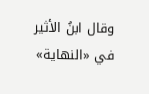وقال ابنُ الأثير في «النهاية»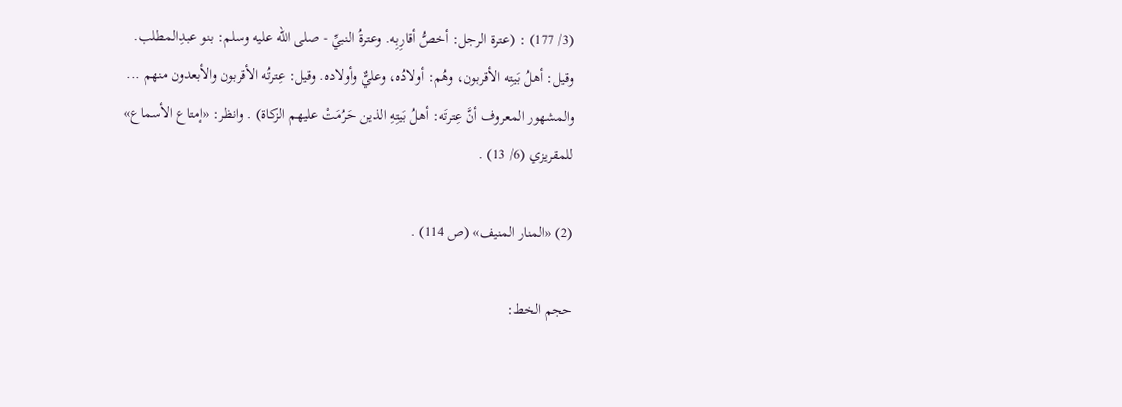(3/ 177) : (عترة الرجل: أخصُّ أقارِبِه. وعترةُ النبيِّ - صلى الله عليه وسلم: بنو عبدِالمطلب. وقيل: أهلُ بَيتِه الأقربون، وهُم: أولادُه، وعليٌّ وأولاده. وقيل: عِترتُه الأقربون والأبعدون منهم ... والمشهور المعروف أنَّ عِترتَه: أهلُ بَيتِهِ الذين حَرُمَتْ عليهم الزكاة) . وانظر: «إمتاع الأسماع» للمقريزي (6/ 13) .

(2) «المنار المنيف» (ص 114) .

حجم الخط: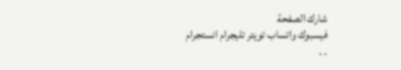شارك الصفحة
فيسبوك واتساب تويتر تليجرام انستجرام
. .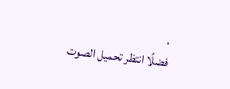.
فضلًا انتظر تحميل الصوت